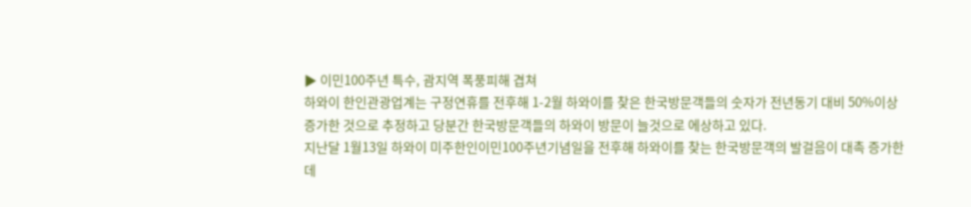▶ 이민100주년 특수, 괌지역 폭풍피해 겹쳐
하와이 한인관광업계는 구정연휴를 전후해 1-2월 하와이를 찾은 한국방문객들의 숫자가 전년동기 대비 50%이상 증가한 것으로 추정하고 당분간 한국방문객들의 하와이 방문이 늘것으로 에상하고 있다.
지난달 1월13일 하와이 미주한인이민100주년기념일을 전후해 하와이를 찾는 한국방문객의 발걸음이 대촉 증가한데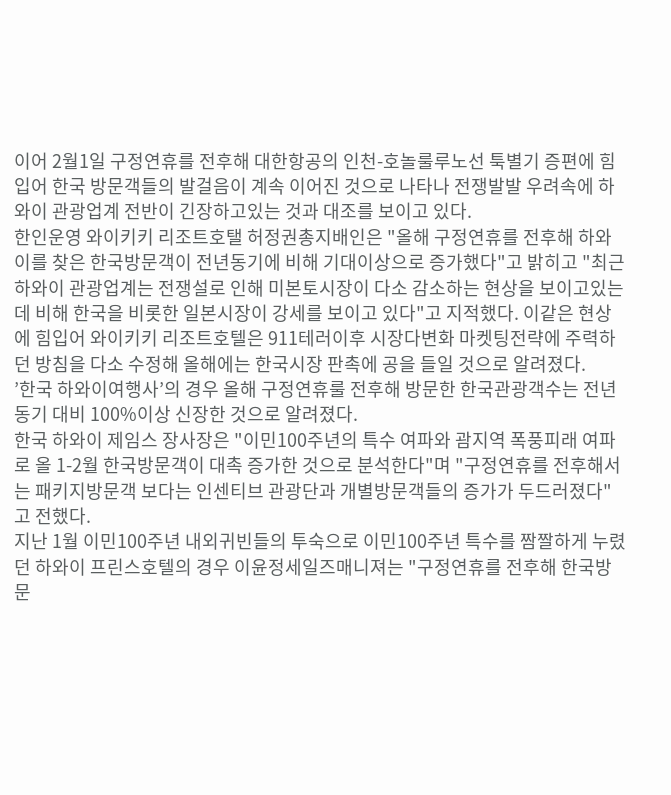이어 2월1일 구정연휴를 전후해 대한항공의 인천-호놀룰루노선 툭별기 증편에 힘입어 한국 방문객들의 발걸음이 계속 이어진 것으로 나타나 전쟁발발 우려속에 하와이 관광업계 전반이 긴장하고있는 것과 대조를 보이고 있다.
한인운영 와이키키 리조트호탤 허정권총지배인은 "올해 구정연휴를 전후해 하와이를 찾은 한국방문객이 전년동기에 비해 기대이상으로 증가했다"고 밝히고 "최근 하와이 관광업계는 전쟁설로 인해 미본토시장이 다소 감소하는 현상을 보이고있는데 비해 한국을 비롯한 일본시장이 강세를 보이고 있다"고 지적했다. 이같은 현상에 힘입어 와이키키 리조트호텔은 911테러이후 시장다변화 마켓팅전략에 주력하던 방침을 다소 수정해 올해에는 한국시장 판촉에 공을 들일 것으로 알려졌다.
’한국 하와이여행사’의 경우 올해 구정연휴룰 전후해 방문한 한국관광객수는 전년동기 대비 100%이상 신장한 것으로 알려졌다.
한국 하와이 제임스 장사장은 "이민100주년의 특수 여파와 괌지역 폭풍피래 여파로 올 1-2월 한국방문객이 대촉 증가한 것으로 분석한다"며 "구정연휴를 전후해서는 패키지방문객 보다는 인센티브 관광단과 개별방문객들의 증가가 두드러졌다"고 전했다.
지난 1월 이민100주년 내외귀빈들의 투숙으로 이민100주년 특수를 짬짤하게 누렸던 하와이 프린스호텔의 경우 이윤정세일즈매니져는 "구정연휴를 전후해 한국방문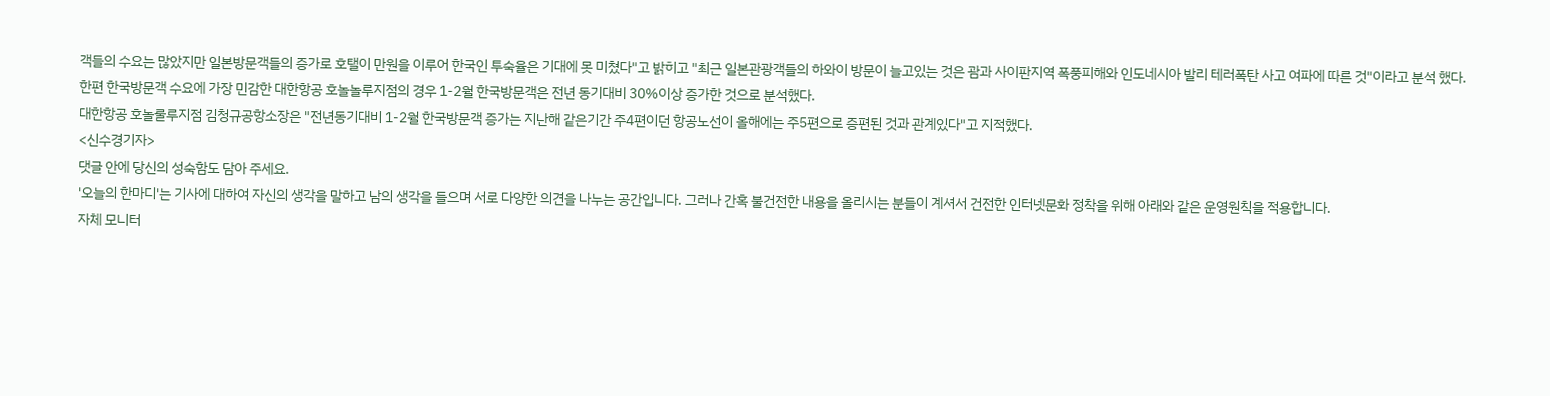객들의 수요는 많았지만 일본방문객들의 증가로 호탤이 만원을 이루어 한국인 투숙율은 기대에 못 미쳤다"고 밝히고 "최근 일본관광객들의 하와이 방문이 늘고있는 것은 괌과 사이판지역 폭풍피해와 인도네시아 발리 테러폭탄 사고 여파에 따른 것"이라고 분석 했다.
한편 한국방문객 수요에 가장 민감한 대한항공 호놀놀루지점의 경우 1-2월 한국방문객은 전년 동기대비 30%이상 증가한 것으로 분석했다.
대한항공 호놀룰루지점 김청규공항소장은 "전년동기대비 1-2월 한국방문객 증가는 지난해 같은기간 주4편이던 항공노선이 올해에는 주5편으로 증편된 것과 관계있다"고 지적했다.
<신수경기자>
댓글 안에 당신의 성숙함도 담아 주세요.
'오늘의 한마디'는 기사에 대하여 자신의 생각을 말하고 남의 생각을 들으며 서로 다양한 의견을 나누는 공간입니다. 그러나 간혹 불건전한 내용을 올리시는 분들이 계셔서 건전한 인터넷문화 정착을 위해 아래와 같은 운영원칙을 적용합니다.
자체 모니터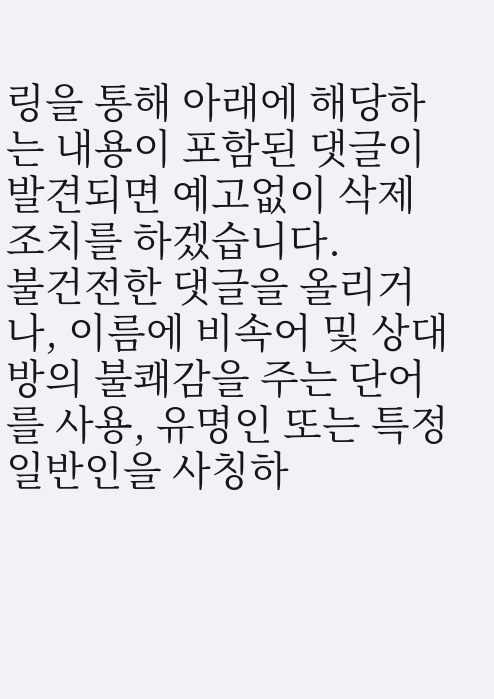링을 통해 아래에 해당하는 내용이 포함된 댓글이 발견되면 예고없이 삭제 조치를 하겠습니다.
불건전한 댓글을 올리거나, 이름에 비속어 및 상대방의 불쾌감을 주는 단어를 사용, 유명인 또는 특정 일반인을 사칭하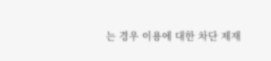는 경우 이용에 대한 차단 제재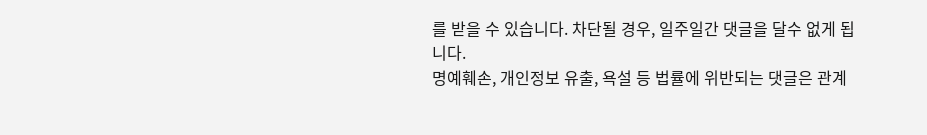를 받을 수 있습니다. 차단될 경우, 일주일간 댓글을 달수 없게 됩니다.
명예훼손, 개인정보 유출, 욕설 등 법률에 위반되는 댓글은 관계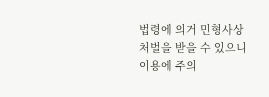법령에 의거 민형사상 처벌을 받을 수 있으니 이용에 주의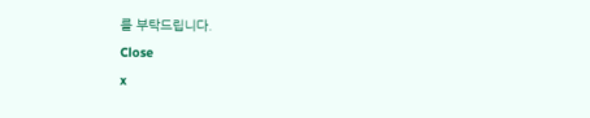를 부탁드립니다.
Close
x